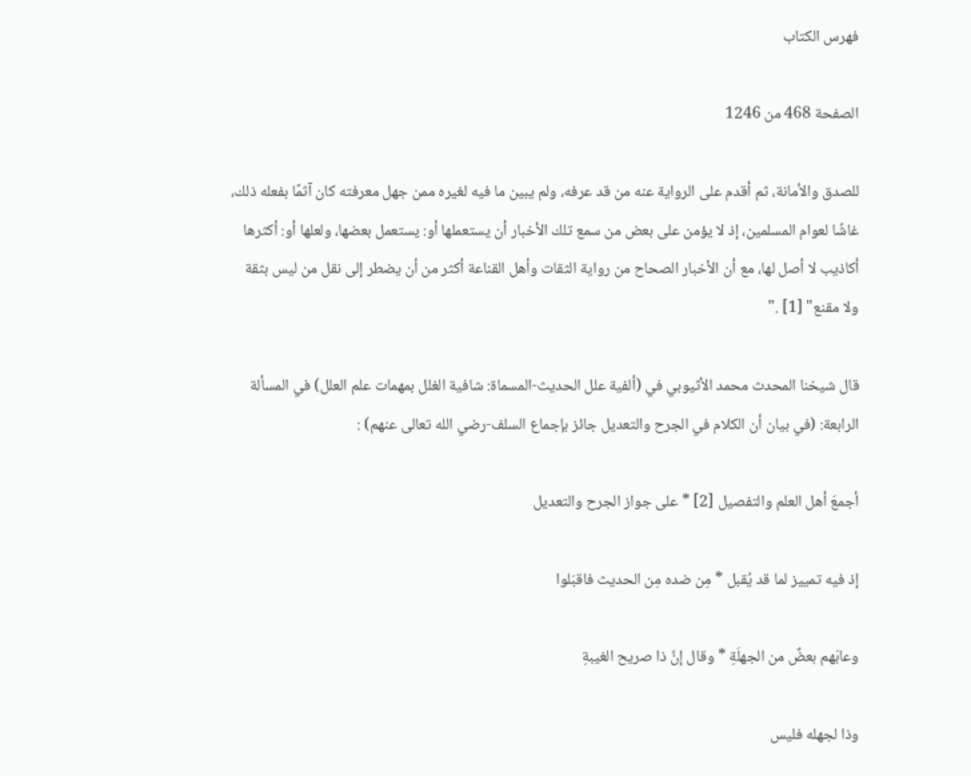فهرس الكتاب

الصفحة 468 من 1246

للصدق والأمانة، ثم أقدم على الرواية عنه من قد عرفه، ولم يبين ما فيه لغيره ممن جهل معرفته كان آثمًا بفعله ذلك، غاشًا لعوام المسلمين، إذ لا يؤمن على بعض من سمع تلك الأخبار أن يستعملها أو: يستعمل بعضها، ولعلها أو: أكثرها أكاذيب لا أصل لها، مع أن الأخبار الصحاح من رواية الثقات وأهل القناعة أكثر من أن يضطر إلى نقل من ليس بثقة ولا مقنع" [1] ."

قال شيخنا المحدث محمد الأثيوبي في (ألفية علل الحديث-المسماة: شافية الغلل بمهمات علم العلل) في المسألة الرابعة: (في بيان أن الكلام في الجرح والتعديل جائز بإجماع السلف-رضي الله تعالى عنهم) :

أجمعَ أهل العلم والتفصيل [2] * على جواز الجرح والتعديل

إذ فيه تمييز لما قد يُقبل * مِن ضده مِن الحديث فاقبَلوا

وعابَهم بعضٌ من الجهلَةِ * وقال إنَّ ذا صريح الغيبةِ

وذا لجهله فليس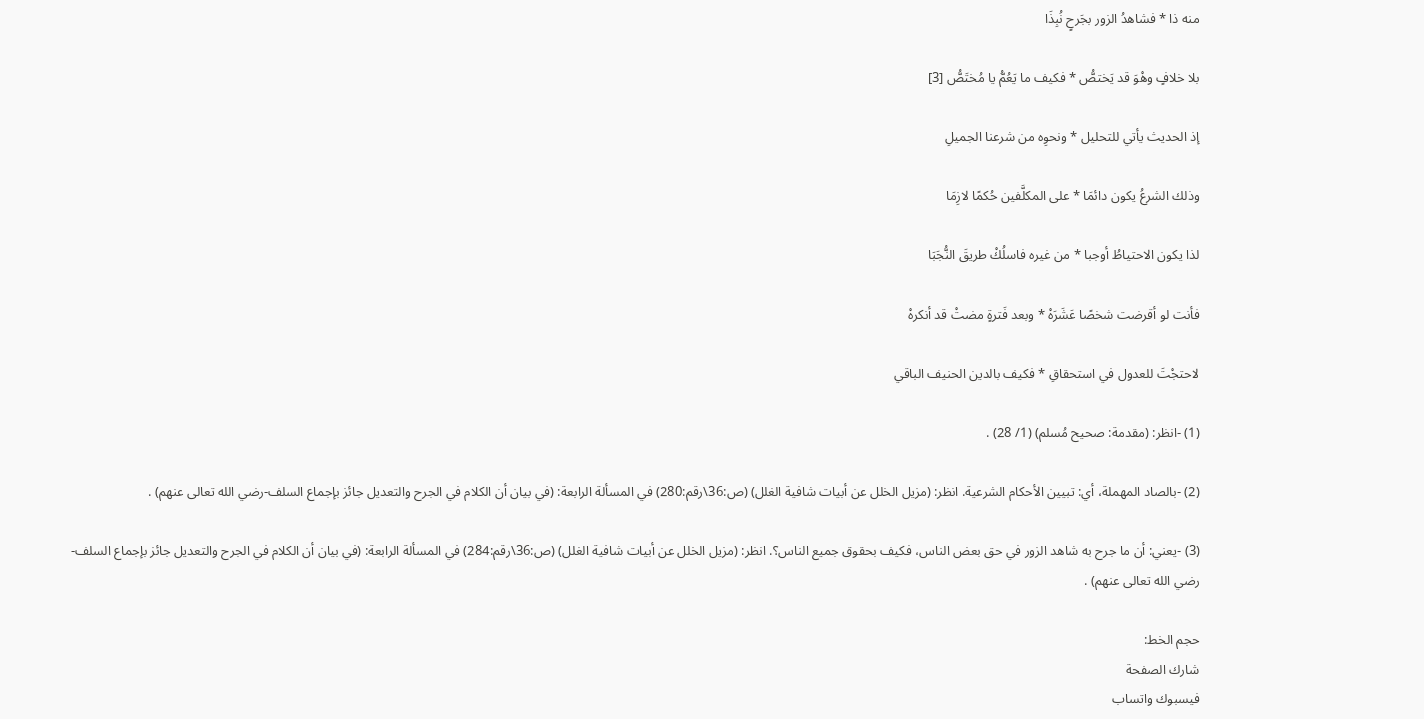منه ذا * فشاهدُ الزور بجَرحٍ نُبِذَا

بلا خلافٍ وهْوَ قد يَختصُّ * فكيف ما يَعُمُّ يا مُختَصُّ [3]

إذ الحديث يأتي للتحليل * ونحوِه من شرعنا الجميلِ

وذلك الشرعُ يكون دائمَا * على المكلَّفين حُكمًا لازِمَا

لذا يكون الاحتياطُ أوجبا * من غيره فاسلُكْ طريقَ النُّجَبَا

فأنت لو أقرضت شخصًا عَشَرَهْ * وبعد فَترةٍ مضتْ قد أنكرهْ

لاحتجْتَ للعدول في استحقاقِ * فكيف بالدين الحنيف الباقي

(1) -انظر: (مقدمة: صحيح مُسلم) (1/ 28) .

(2) -بالصاد المهملة، أي: تبيين الأحكام الشرعية. انظر: (مزيل الخلل عن أبيات شافية الغلل) (ص:36\رقم:280) في المسألة الرابعة: (في بيان أن الكلام في الجرح والتعديل جائز بإجماع السلف-رضي الله تعالى عنهم) .

(3) -يعني: أن ما جرح به شاهد الزور في حق بعض الناس، فكيف بحقوق جميع الناس؟. انظر: (مزيل الخلل عن أبيات شافية الغلل) (ص:36\رقم:284) في المسألة الرابعة: (في بيان أن الكلام في الجرح والتعديل جائز بإجماع السلف-رضي الله تعالى عنهم) .

حجم الخط:
شارك الصفحة
فيسبوك واتساب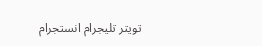تويتر تليجرام انستجرام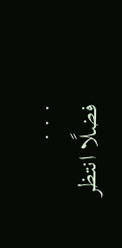. . .
فضلًا انتظر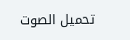تحميل الصوت